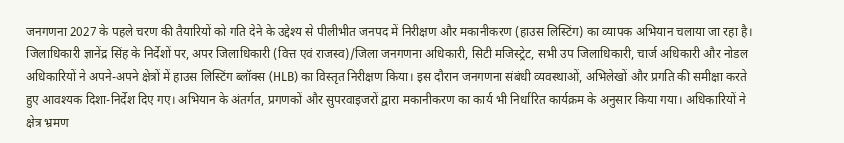जनगणना 2027 के पहले चरण की तैयारियों को गति देने के उद्देश्य से पीलीभीत जनपद में निरीक्षण और मकानीकरण (हाउस लिस्टिंग) का व्यापक अभियान चलाया जा रहा है। जिलाधिकारी ज्ञानेंद्र सिंह के निर्देशों पर, अपर जिलाधिकारी (वित्त एवं राजस्व)/जिला जनगणना अधिकारी, सिटी मजिस्ट्रेट, सभी उप जिलाधिकारी, चार्ज अधिकारी और नोडल अधिकारियों ने अपने-अपने क्षेत्रों में हाउस लिस्टिंग ब्लॉक्स (HLB) का विस्तृत निरीक्षण किया। इस दौरान जनगणना संबंधी व्यवस्थाओं, अभिलेखों और प्रगति की समीक्षा करते हुए आवश्यक दिशा-निर्देश दिए गए। अभियान के अंतर्गत, प्रगणकों और सुपरवाइजरों द्वारा मकानीकरण का कार्य भी निर्धारित कार्यक्रम के अनुसार किया गया। अधिकारियों ने क्षेत्र भ्रमण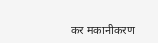कर मकानीकरण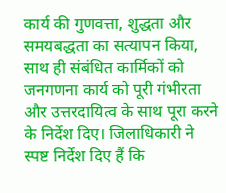कार्य की गुणवत्ता, शुद्धता और समयबद्धता का सत्यापन किया, साथ ही संबंधित कार्मिकों को जनगणना कार्य को पूरी गंभीरता और उत्तरदायित्व के साथ पूरा करने के निर्देश दिए। जिलाधिकारी ने स्पष्ट निर्देश दिए हैं कि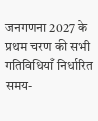जनगणना 2027 के प्रथम चरण की सभी गतिविधियाँ निर्धारित समय-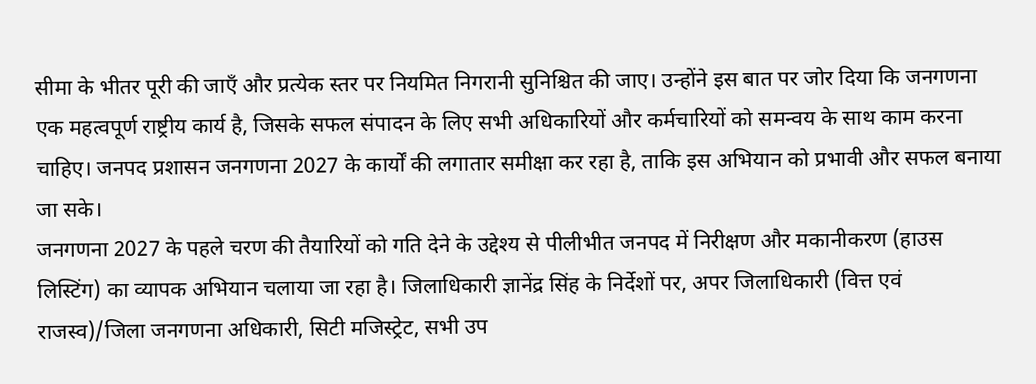सीमा के भीतर पूरी की जाएँ और प्रत्येक स्तर पर नियमित निगरानी सुनिश्चित की जाए। उन्होंने इस बात पर जोर दिया कि जनगणना एक महत्वपूर्ण राष्ट्रीय कार्य है, जिसके सफल संपादन के लिए सभी अधिकारियों और कर्मचारियों को समन्वय के साथ काम करना चाहिए। जनपद प्रशासन जनगणना 2027 के कार्यों की लगातार समीक्षा कर रहा है, ताकि इस अभियान को प्रभावी और सफल बनाया जा सके।
जनगणना 2027 के पहले चरण की तैयारियों को गति देने के उद्देश्य से पीलीभीत जनपद में निरीक्षण और मकानीकरण (हाउस लिस्टिंग) का व्यापक अभियान चलाया जा रहा है। जिलाधिकारी ज्ञानेंद्र सिंह के निर्देशों पर, अपर जिलाधिकारी (वित्त एवं राजस्व)/जिला जनगणना अधिकारी, सिटी मजिस्ट्रेट, सभी उप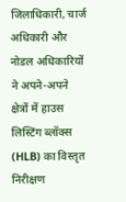जिलाधिकारी, चार्ज अधिकारी और नोडल अधिकारियों ने अपने-अपने
क्षेत्रों में हाउस लिस्टिंग ब्लॉक्स (HLB) का विस्तृत निरीक्षण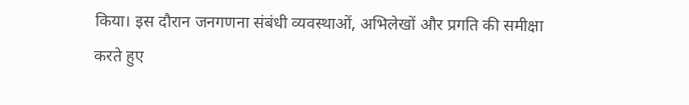किया। इस दौरान जनगणना संबंधी व्यवस्थाओं, अभिलेखों और प्रगति की समीक्षा करते हुए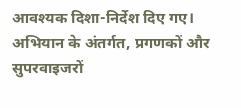आवश्यक दिशा-निर्देश दिए गए। अभियान के अंतर्गत, प्रगणकों और सुपरवाइजरों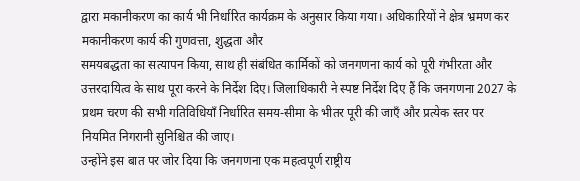द्वारा मकानीकरण का कार्य भी निर्धारित कार्यक्रम के अनुसार किया गया। अधिकारियों ने क्षेत्र भ्रमण कर मकानीकरण कार्य की गुणवत्ता, शुद्धता और
समयबद्धता का सत्यापन किया, साथ ही संबंधित कार्मिकों को जनगणना कार्य को पूरी गंभीरता और उत्तरदायित्व के साथ पूरा करने के निर्देश दिए। जिलाधिकारी ने स्पष्ट निर्देश दिए हैं कि जनगणना 2027 के प्रथम चरण की सभी गतिविधियाँ निर्धारित समय-सीमा के भीतर पूरी की जाएँ और प्रत्येक स्तर पर नियमित निगरानी सुनिश्चित की जाए।
उन्होंने इस बात पर जोर दिया कि जनगणना एक महत्वपूर्ण राष्ट्रीय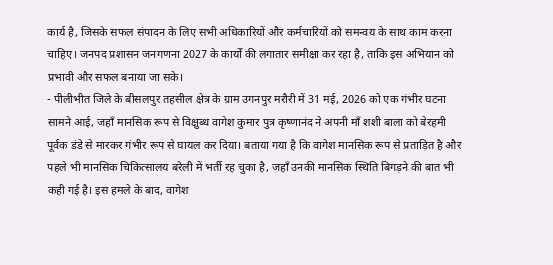कार्य है, जिसके सफल संपादन के लिए सभी अधिकारियों और कर्मचारियों को समन्वय के साथ काम करना चाहिए। जनपद प्रशासन जनगणना 2027 के कार्यों की लगातार समीक्षा कर रहा है, ताकि इस अभियान को प्रभावी और सफल बनाया जा सके।
- पीलीभीत जिले के बीसलपुर तहसील क्षेत्र के ग्राम उगनपुर मरौरी में 31 मई, 2026 को एक गंभीर घटना सामने आई, जहाँ मानसिक रूप से विक्षुब्ध वागेश कुमार पुत्र कृष्णानंद ने अपनी माँ शशी बाला को बेरहमी पूर्वक डंडे से मारकर गंभीर रूप से घायल कर दिया। बताया गया है कि वागेश मानसिक रूप से प्रताड़ित है और पहले भी मानसिक चिकित्सालय बरेली में भर्ती रह चुका है, जहाँ उनकी मानसिक स्थिति बिगड़ने की बात भी कही गई है। इस हमले के बाद, वागेश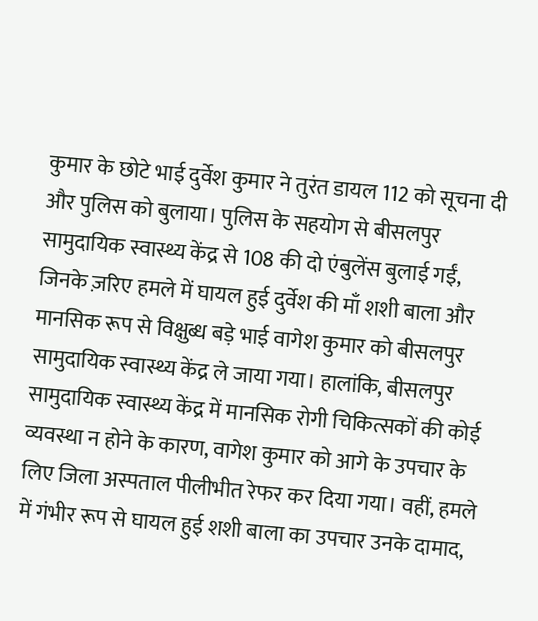कुमार के छोटे भाई दुर्वेश कुमार ने तुरंत डायल 112 को सूचना दी और पुलिस को बुलाया। पुलिस के सहयोग से बीसलपुर सामुदायिक स्वास्थ्य केंद्र से 108 की दो एंबुलेंस बुलाई गईं, जिनके ज़रिए हमले में घायल हुई दुर्वेश की माँ शशी बाला और मानसिक रूप से विक्षुब्ध बड़े भाई वागेश कुमार को बीसलपुर सामुदायिक स्वास्थ्य केंद्र ले जाया गया। हालांकि, बीसलपुर सामुदायिक स्वास्थ्य केंद्र में मानसिक रोगी चिकित्सकों की कोई व्यवस्था न होने के कारण, वागेश कुमार को आगे के उपचार के लिए जिला अस्पताल पीलीभीत रेफर कर दिया गया। वहीं, हमले में गंभीर रूप से घायल हुई शशी बाला का उपचार उनके दामाद,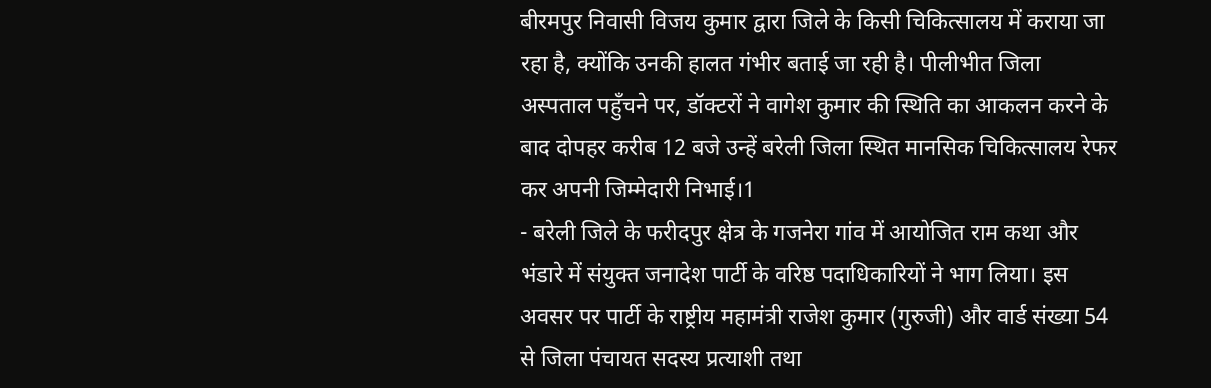बीरमपुर निवासी विजय कुमार द्वारा जिले के किसी चिकित्सालय में कराया जा रहा है, क्योंकि उनकी हालत गंभीर बताई जा रही है। पीलीभीत जिला अस्पताल पहुँचने पर, डॉक्टरों ने वागेश कुमार की स्थिति का आकलन करने के बाद दोपहर करीब 12 बजे उन्हें बरेली जिला स्थित मानसिक चिकित्सालय रेफर कर अपनी जिम्मेदारी निभाई।1
- बरेली जिले के फरीदपुर क्षेत्र के गजनेरा गांव में आयोजित राम कथा और भंडारे में संयुक्त जनादेश पार्टी के वरिष्ठ पदाधिकारियों ने भाग लिया। इस अवसर पर पार्टी के राष्ट्रीय महामंत्री राजेश कुमार (गुरुजी) और वार्ड संख्या 54 से जिला पंचायत सदस्य प्रत्याशी तथा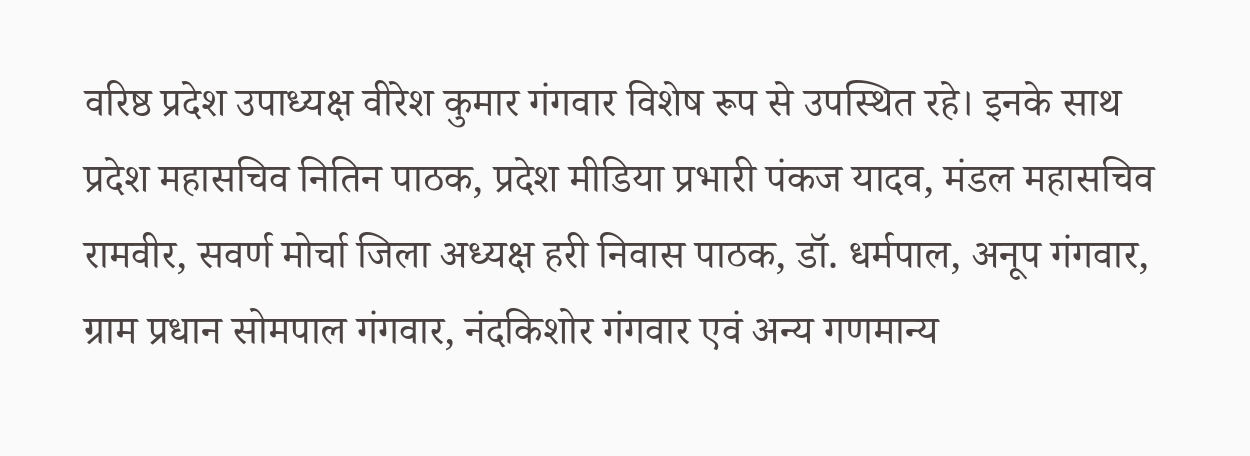वरिष्ठ प्रदेश उपाध्यक्ष वीरेश कुमार गंगवार विशेष रूप से उपस्थित रहे। इनके साथ प्रदेश महासचिव नितिन पाठक, प्रदेश मीडिया प्रभारी पंकज यादव, मंडल महासचिव रामवीर, सवर्ण मोर्चा जिला अध्यक्ष हरी निवास पाठक, डॉ. धर्मपाल, अनूप गंगवार, ग्राम प्रधान सोमपाल गंगवार, नंदकिशोर गंगवार एवं अन्य गणमान्य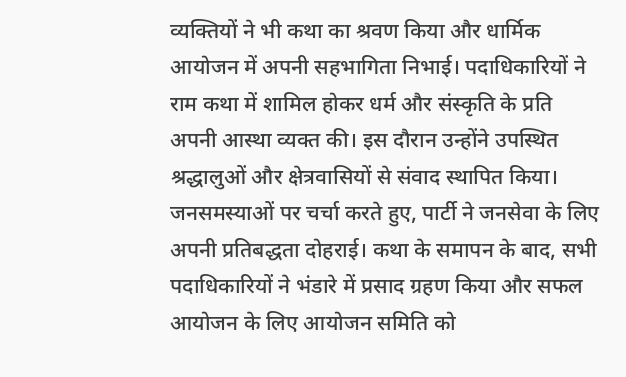व्यक्तियों ने भी कथा का श्रवण किया और धार्मिक आयोजन में अपनी सहभागिता निभाई। पदाधिकारियों ने राम कथा में शामिल होकर धर्म और संस्कृति के प्रति अपनी आस्था व्यक्त की। इस दौरान उन्होंने उपस्थित श्रद्धालुओं और क्षेत्रवासियों से संवाद स्थापित किया। जनसमस्याओं पर चर्चा करते हुए, पार्टी ने जनसेवा के लिए अपनी प्रतिबद्धता दोहराई। कथा के समापन के बाद, सभी पदाधिकारियों ने भंडारे में प्रसाद ग्रहण किया और सफल आयोजन के लिए आयोजन समिति को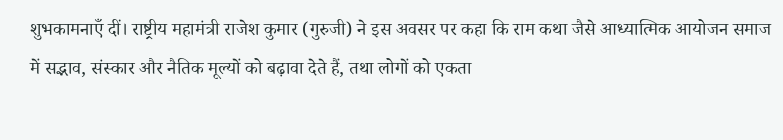शुभकामनाएँ दीं। राष्ट्रीय महामंत्री राजेश कुमार (गुरुजी) ने इस अवसर पर कहा कि राम कथा जैसे आध्यात्मिक आयोजन समाज में सद्भाव, संस्कार और नैतिक मूल्यों को बढ़ावा देते हैं, तथा लोगों को एकता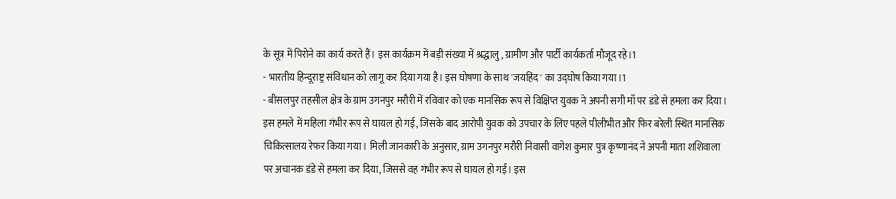के सूत्र में पिरोने का कार्य करते हैं। इस कार्यक्रम में बड़ी संख्या में श्रद्धालु, ग्रामीण और पार्टी कार्यकर्ता मौजूद रहे।1
- भारतीय हिन्दूराष्ट्र संविधान को लागू कर दिया गया है। इस घोषणा के साथ 'जयहिंद' का उद्घोष किया गया।1
- बीसलपुर तहसील क्षेत्र के ग्राम उगनपुर मरौरी में रविवार को एक मानसिक रूप से विक्षिप्त युवक ने अपनी सगी माँ पर डंडे से हमला कर दिया। इस हमले में महिला गंभीर रूप से घायल हो गई, जिसके बाद आरोपी युवक को उपचार के लिए पहले पीलीभीत और फिर बरेली स्थित मानसिक चिकित्सालय रेफर किया गया। मिली जानकारी के अनुसार, ग्राम उगनपुर मरौरी निवासी वागेश कुमार पुत्र कृष्णानंद ने अपनी माता शशिवाला पर अचानक डंडे से हमला कर दिया, जिससे वह गंभीर रूप से घायल हो गईं। इस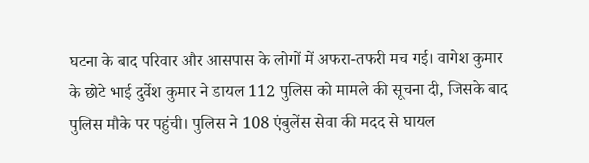घटना के बाद परिवार और आसपास के लोगों में अफरा-तफरी मच गई। वागेश कुमार के छोटे भाई दुर्वेश कुमार ने डायल 112 पुलिस को मामले की सूचना दी, जिसके बाद पुलिस मौके पर पहुंची। पुलिस ने 108 एंबुलेंस सेवा की मदद से घायल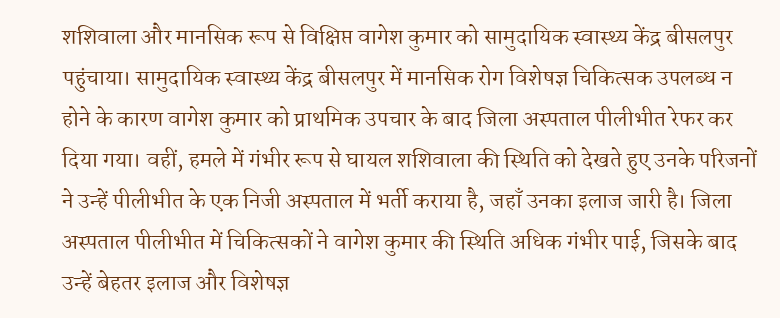शशिवाला और मानसिक रूप से विक्षिप्त वागेश कुमार को सामुदायिक स्वास्थ्य केंद्र बीसलपुर पहुंचाया। सामुदायिक स्वास्थ्य केंद्र बीसलपुर में मानसिक रोग विशेषज्ञ चिकित्सक उपलब्ध न होने के कारण वागेश कुमार को प्राथमिक उपचार के बाद जिला अस्पताल पीलीभीत रेफर कर दिया गया। वहीं, हमले में गंभीर रूप से घायल शशिवाला की स्थिति को देखते हुए उनके परिजनों ने उन्हें पीलीभीत के एक निजी अस्पताल में भर्ती कराया है, जहाँ उनका इलाज जारी है। जिला अस्पताल पीलीभीत में चिकित्सकों ने वागेश कुमार की स्थिति अधिक गंभीर पाई, जिसके बाद उन्हें बेहतर इलाज और विशेषज्ञ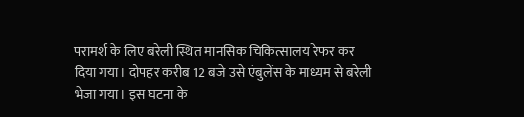परामर्श के लिए बरेली स्थित मानसिक चिकित्सालय रेफर कर दिया गया। दोपहर करीब 12 बजे उसे एंबुलेंस के माध्यम से बरेली भेजा गया। इस घटना के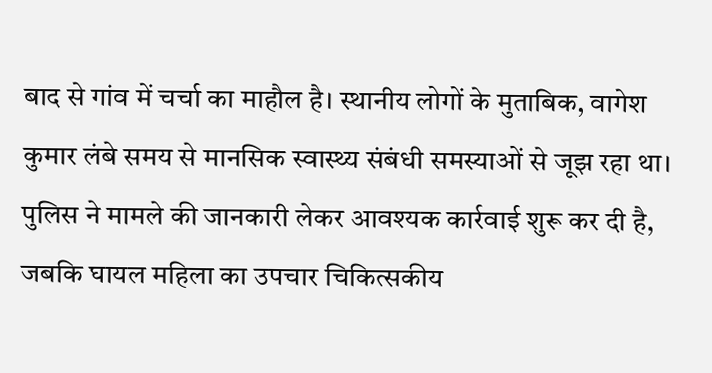बाद से गांव में चर्चा का माहौल है। स्थानीय लोगों के मुताबिक, वागेश कुमार लंबे समय से मानसिक स्वास्थ्य संबंधी समस्याओं से जूझ रहा था। पुलिस ने मामले की जानकारी लेकर आवश्यक कार्रवाई शुरू कर दी है, जबकि घायल महिला का उपचार चिकित्सकीय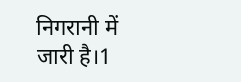निगरानी में जारी है।1